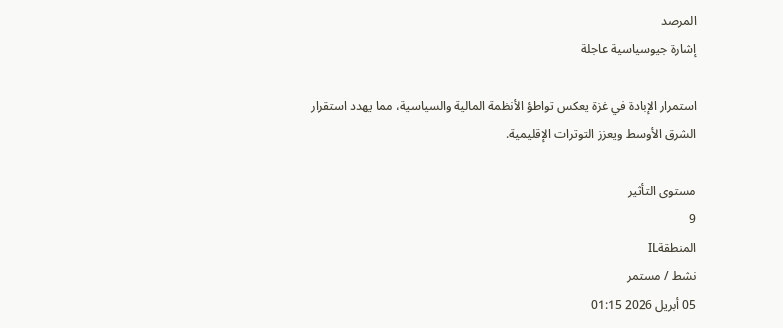المرصد
إشارة جيوسياسية عاجلة

استمرار الإبادة في غزة يعكس تواطؤ الأنظمة المالية والسياسية، مما يهدد استقرار الشرق الأوسط ويعزز التوترات الإقليمية.

مستوى التأثير
9
المنطقةIL
نشط / مستمر
05 أبريل 2026 01:15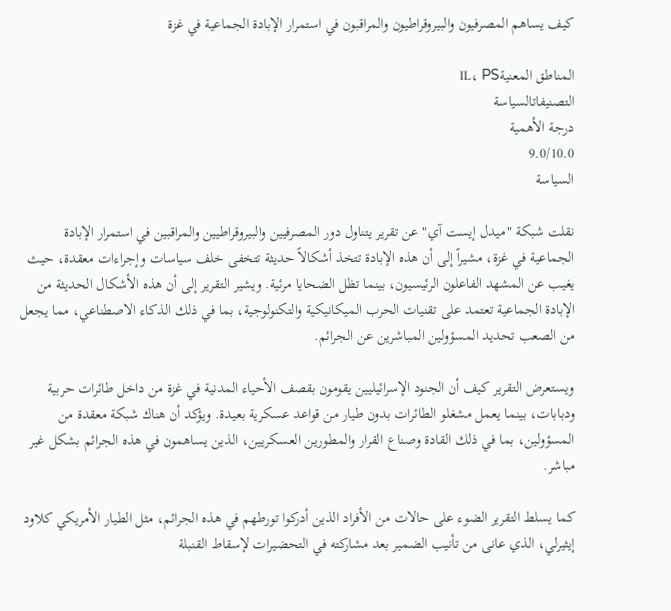كيف يساهم المصرفيون والبيروقراطيون والمراقبون في استمرار الإبادة الجماعية في غزة

المناطق المعنيةIL، PS
التصنيفاتالسياسة
درجة الأهمية
9.0/10.0
السياسة

نقلت شبكة "ميدل إيست آي" عن تقرير يتناول دور المصرفيين والبيروقراطيين والمراقبين في استمرار الإبادة الجماعية في غزة، مشيراً إلى أن هذه الإبادة تتخذ أشكالاً حديثة تتخفى خلف سياسات وإجراءات معقدة، حيث يغيب عن المشهد الفاعلون الرئيسيون، بينما تظل الضحايا مرئية. ويشير التقرير إلى أن هذه الأشكال الحديثة من الإبادة الجماعية تعتمد على تقنيات الحرب الميكانيكية والتكنولوجية، بما في ذلك الذكاء الاصطناعي، مما يجعل من الصعب تحديد المسؤولين المباشرين عن الجرائم.

ويستعرض التقرير كيف أن الجنود الإسرائيليين يقومون بقصف الأحياء المدنية في غزة من داخل طائرات حربية ودبابات، بينما يعمل مشغلو الطائرات بدون طيار من قواعد عسكرية بعيدة. ويؤكد أن هناك شبكة معقدة من المسؤولين، بما في ذلك القادة وصناع القرار والمطورين العسكريين، الذين يساهمون في هذه الجرائم بشكل غير مباشر.

كما يسلط التقرير الضوء على حالات من الأفراد الذين أدركوا تورطهم في هذه الجرائم، مثل الطيار الأمريكي كلاود إيثيرلي، الذي عانى من تأنيب الضمير بعد مشاركته في التحضيرات لإسقاط القنبلة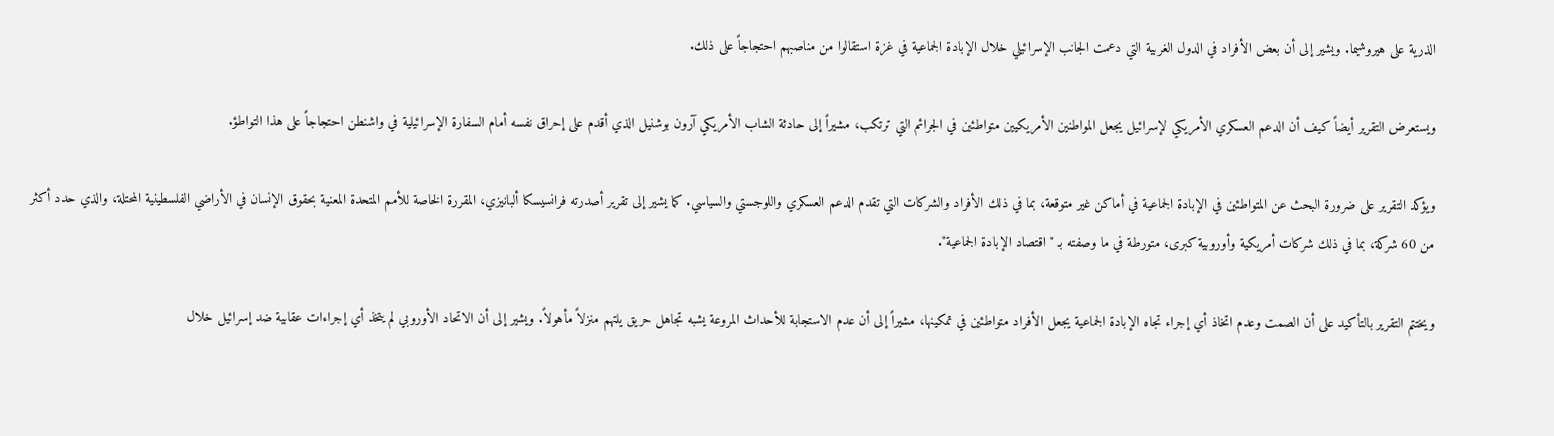الذرية على هيروشيما. ويشير إلى أن بعض الأفراد في الدول الغربية التي دعمت الجانب الإسرائيلي خلال الإبادة الجماعية في غزة استقالوا من مناصبهم احتجاجاً على ذلك.

ويستعرض التقرير أيضاً كيف أن الدعم العسكري الأمريكي لإسرائيل يجعل المواطنين الأمريكيين متواطئين في الجرائم التي ترتكب، مشيراً إلى حادثة الشاب الأمريكي آرون بوشنيل الذي أقدم على إحراق نفسه أمام السفارة الإسرائيلية في واشنطن احتجاجاً على هذا التواطؤ.

ويؤكد التقرير على ضرورة البحث عن المتواطئين في الإبادة الجماعية في أماكن غير متوقعة، بما في ذلك الأفراد والشركات التي تقدم الدعم العسكري واللوجستي والسياسي. كما يشير إلى تقرير أصدرته فرانسيسكا ألبانيزي، المقررة الخاصة للأمم المتحدة المعنية بحقوق الإنسان في الأراضي الفلسطينية المحتلة، والذي حدد أكثر من 60 شركة، بما في ذلك شركات أمريكية وأوروبية كبرى، متورطة في ما وصفته بـ "اقتصاد الإبادة الجماعية".

ويختتم التقرير بالتأكيد على أن الصمت وعدم اتخاذ أي إجراء تجاه الإبادة الجماعية يجعل الأفراد متواطئين في تمكينها، مشيراً إلى أن عدم الاستجابة للأحداث المروعة يشبه تجاهل حريق يلتهم منزلاً مأهولاً. ويشير إلى أن الاتحاد الأوروبي لم يتخذ أي إجراءات عقابية ضد إسرائيل خلال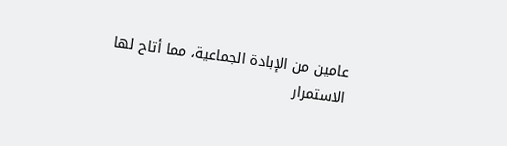عامين من الإبادة الجماعية، مما أتاح لها الاستمرار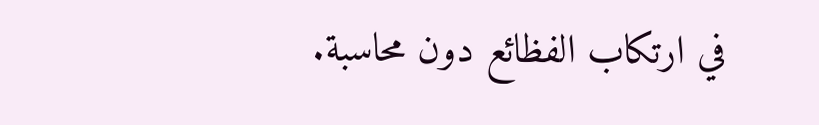في ارتكاب الفظائع دون محاسبة.